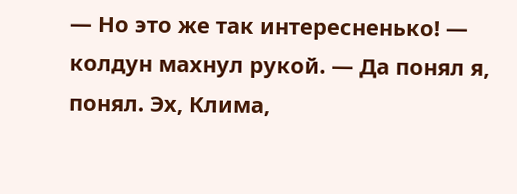— Но это же так интересненько! — колдун махнул рукой. — Да понял я, понял. Эх, Клима,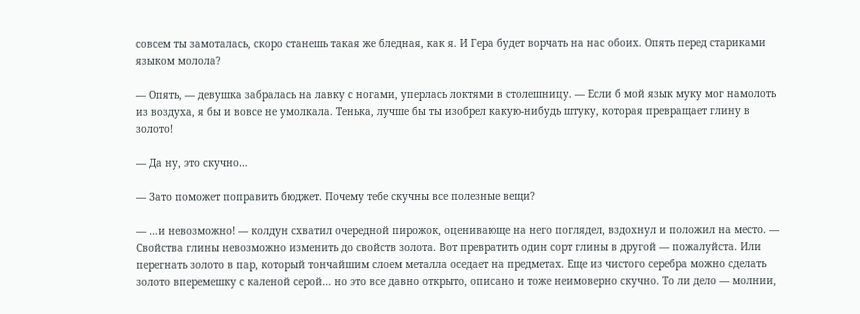совсем ты замоталась, скоро станешь такая же бледная, как я. И Гера будет ворчать на нас обоих. Опять перед стариками языком молола?

— Опять, — девушка забралась на лавку с ногами, уперлась локтями в столешницу. — Если б мой язык муку мог намолоть из воздуха, я бы и вовсе не умолкала. Тенька, лучше бы ты изобрел какую-нибудь штуку, которая превращает глину в золото!

— Да ну, это скучно…

— Зато поможет поправить бюджет. Почему тебе скучны все полезные вещи?

— …и невозможно! — колдун схватил очередной пирожок, оценивающе на него поглядел, вздохнул и положил на место. — Свойства глины невозможно изменить до свойств золота. Вот превратить один сорт глины в другой — пожалуйста. Или перегнать золото в пар, который тончайшим слоем металла оседает на предметах. Еще из чистого серебра можно сделать золото вперемешку с каленой серой… но это все давно открыто, описано и тоже неимоверно скучно. То ли дело — молнии,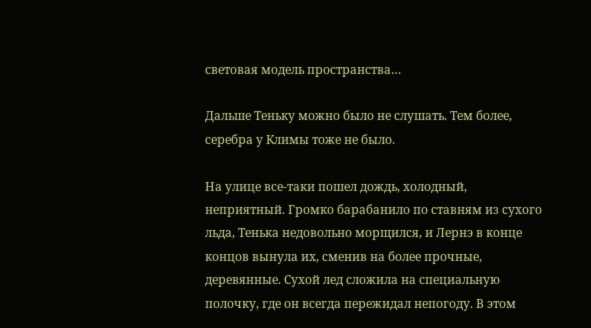световая модель пространства…

Дальше Теньку можно было не слушать. Тем более, серебра у Климы тоже не было.

На улице все-таки пошел дождь, холодный, неприятный. Громко барабанило по ставням из сухого льда, Тенька недовольно морщился, и Лернэ в конце концов вынула их, сменив на более прочные, деревянные. Сухой лед сложила на специальную полочку, где он всегда пережидал непогоду. В этом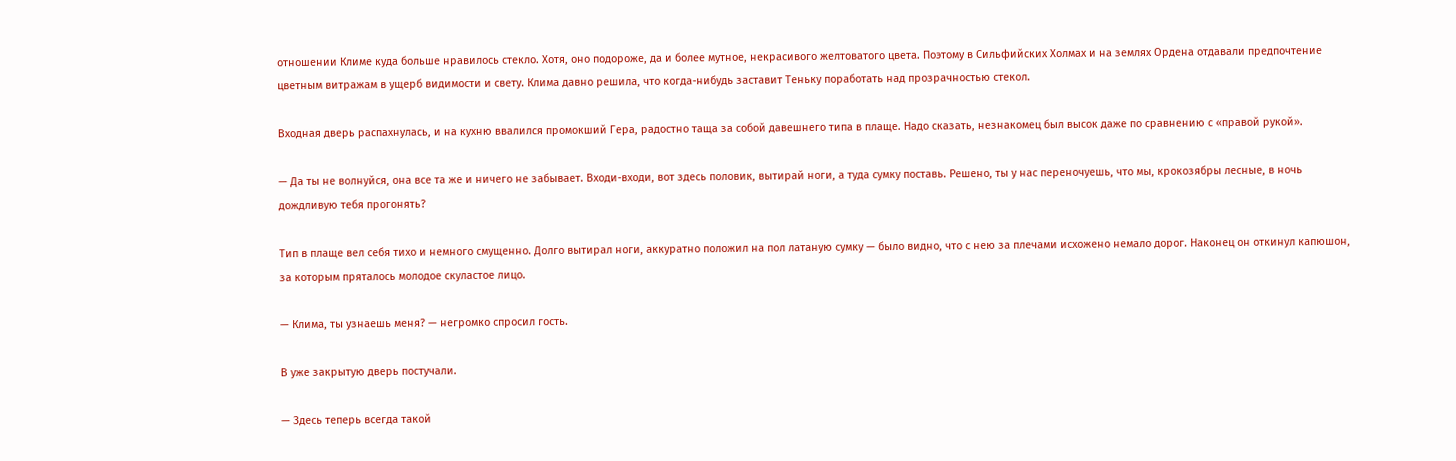отношении Климе куда больше нравилось стекло. Хотя, оно подороже, да и более мутное, некрасивого желтоватого цвета. Поэтому в Сильфийских Холмах и на землях Ордена отдавали предпочтение цветным витражам в ущерб видимости и свету. Клима давно решила, что когда-нибудь заставит Теньку поработать над прозрачностью стекол.

Входная дверь распахнулась, и на кухню ввалился промокший Гера, радостно таща за собой давешнего типа в плаще. Надо сказать, незнакомец был высок даже по сравнению с «правой рукой».

— Да ты не волнуйся, она все та же и ничего не забывает. Входи-входи, вот здесь половик, вытирай ноги, а туда сумку поставь. Решено, ты у нас переночуешь, что мы, крокозябры лесные, в ночь дождливую тебя прогонять?

Тип в плаще вел себя тихо и немного смущенно. Долго вытирал ноги, аккуратно положил на пол латаную сумку — было видно, что с нею за плечами исхожено немало дорог. Наконец он откинул капюшон, за которым пряталось молодое скуластое лицо.

— Клима, ты узнаешь меня? — негромко спросил гость.

В уже закрытую дверь постучали.

— Здесь теперь всегда такой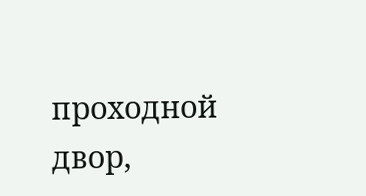проходной двор,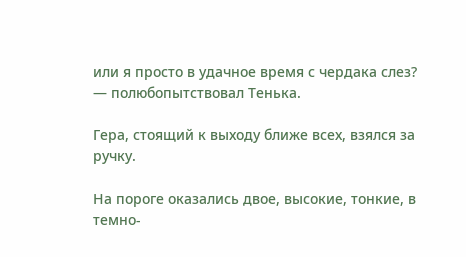или я просто в удачное время с чердака слез? — полюбопытствовал Тенька.

Гера, стоящий к выходу ближе всех, взялся за ручку.

На пороге оказались двое, высокие, тонкие, в темно-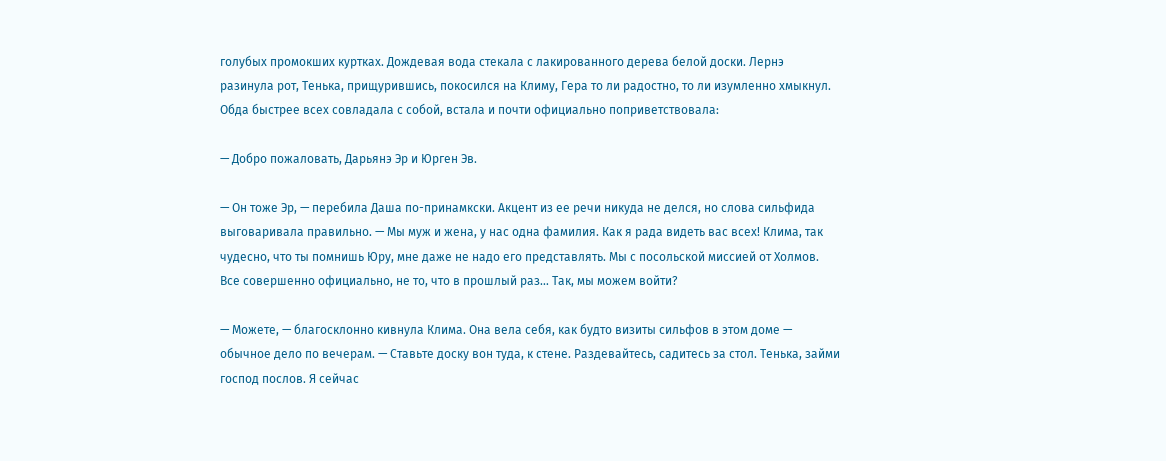голубых промокших куртках. Дождевая вода стекала с лакированного дерева белой доски. Лернэ разинула рот, Тенька, прищурившись, покосился на Климу, Гера то ли радостно, то ли изумленно хмыкнул. Обда быстрее всех совладала с собой, встала и почти официально поприветствовала:

— Добро пожаловать, Дарьянэ Эр и Юрген Эв.

— Он тоже Эр, — перебила Даша по-принамкски. Акцент из ее речи никуда не делся, но слова сильфида выговаривала правильно. — Мы муж и жена, у нас одна фамилия. Как я рада видеть вас всех! Клима, так чудесно, что ты помнишь Юру, мне даже не надо его представлять. Мы с посольской миссией от Холмов. Все совершенно официально, не то, что в прошлый раз… Так, мы можем войти?

— Можете, — благосклонно кивнула Клима. Она вела себя, как будто визиты сильфов в этом доме — обычное дело по вечерам. — Ставьте доску вон туда, к стене. Раздевайтесь, садитесь за стол. Тенька, займи господ послов. Я сейчас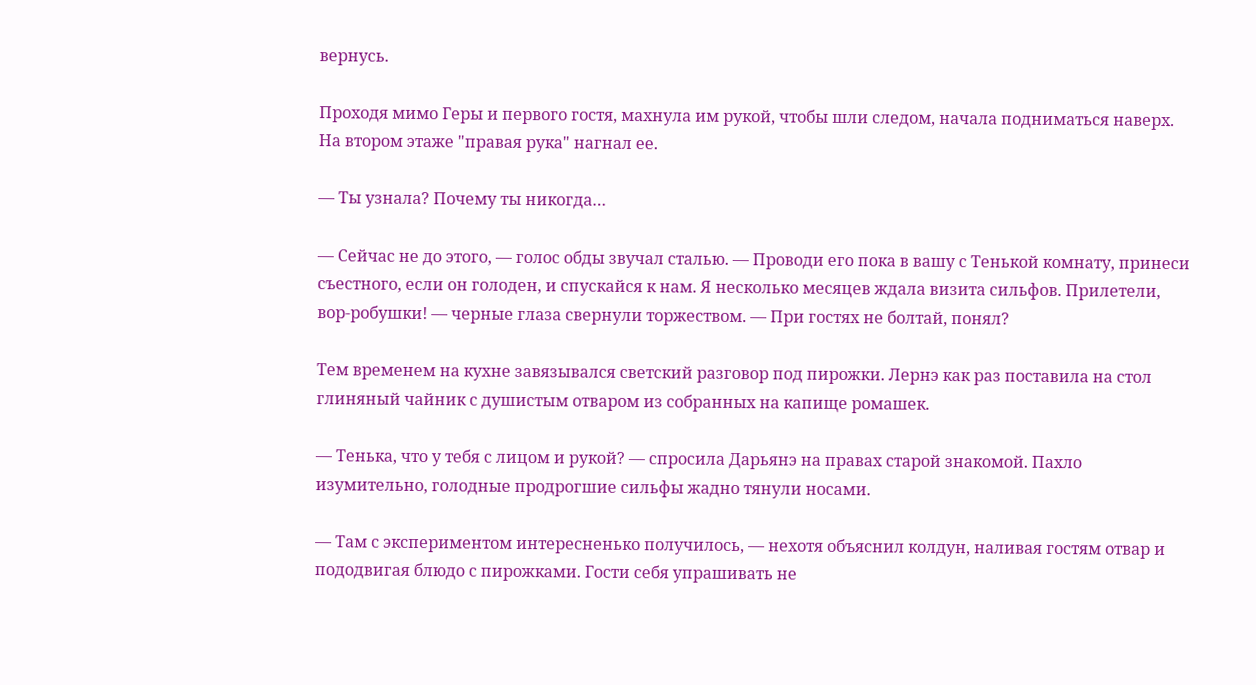вернусь.

Проходя мимо Геры и первого гостя, махнула им рукой, чтобы шли следом, начала подниматься наверх. На втором этаже "правая рука" нагнал ее.

— Ты узнала? Почему ты никогда…

— Сейчас не до этого, — голос обды звучал сталью. — Проводи его пока в вашу с Тенькой комнату, принеси съестного, если он голоден, и спускайся к нам. Я несколько месяцев ждала визита сильфов. Прилетели, вор-робушки! — черные глаза свернули торжеством. — При гостях не болтай, понял?

Тем временем на кухне завязывался светский разговор под пирожки. Лернэ как раз поставила на стол глиняный чайник с душистым отваром из собранных на капище ромашек.

— Тенька, что у тебя с лицом и рукой? — спросила Дарьянэ на правах старой знакомой. Пахло изумительно, голодные продрогшие сильфы жадно тянули носами.

— Там с экспериментом интересненько получилось, — нехотя объяснил колдун, наливая гостям отвар и пододвигая блюдо с пирожками. Гости себя упрашивать не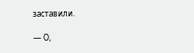заставили.

— О,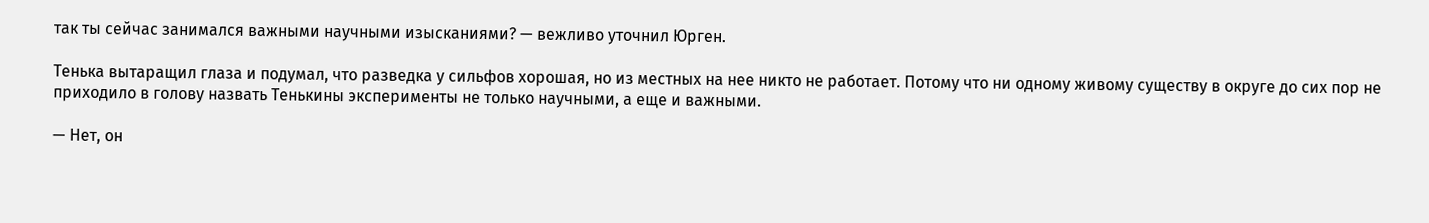так ты сейчас занимался важными научными изысканиями? — вежливо уточнил Юрген.

Тенька вытаращил глаза и подумал, что разведка у сильфов хорошая, но из местных на нее никто не работает. Потому что ни одному живому существу в округе до сих пор не приходило в голову назвать Тенькины эксперименты не только научными, а еще и важными.

— Нет, он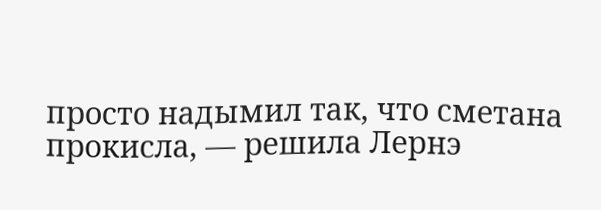просто надымил так, что сметана прокисла, — решила Лернэ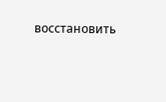восстановить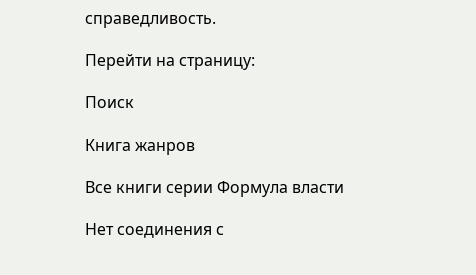справедливость.

Перейти на страницу:

Поиск

Книга жанров

Все книги серии Формула власти

Нет соединения с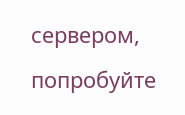сервером, попробуйте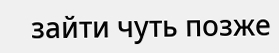зайти чуть позже